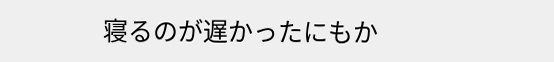寝るのが遅かったにもか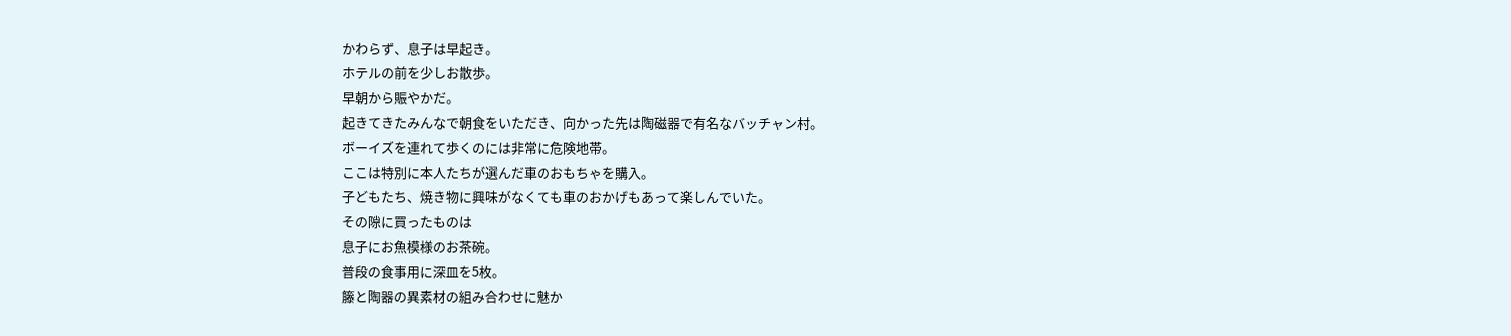かわらず、息子は早起き。
ホテルの前を少しお散歩。
早朝から賑やかだ。
起きてきたみんなで朝食をいただき、向かった先は陶磁器で有名なバッチャン村。
ボーイズを連れて歩くのには非常に危険地帯。
ここは特別に本人たちが選んだ車のおもちゃを購入。
子どもたち、焼き物に興味がなくても車のおかげもあって楽しんでいた。
その隙に買ったものは
息子にお魚模様のお茶碗。
普段の食事用に深皿を5枚。
籐と陶器の異素材の組み合わせに魅か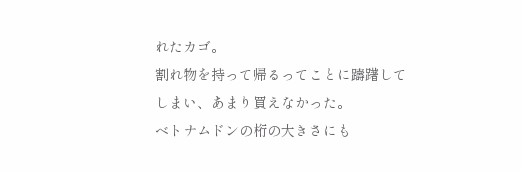れたカゴ。
割れ物を持って帰るってことに躊躇してしまい、あまり買えなかった。
ベトナムドンの桁の大きさにも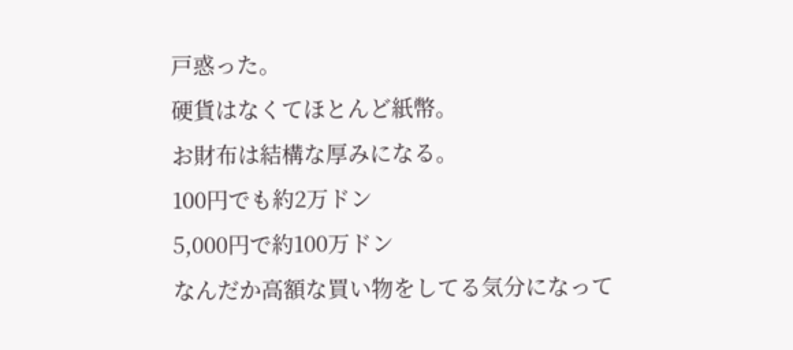戸惑った。
硬貨はなくてほとんど紙幣。
お財布は結構な厚みになる。
100円でも約2万ドン
5,000円で約100万ドン
なんだか高額な買い物をしてる気分になって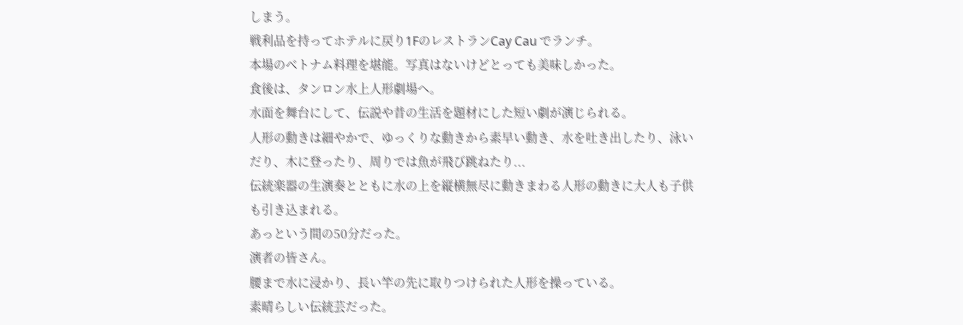しまう。
戦利品を持ってホテルに戻り1FのレストランCay Cau でランチ。
本場のベトナム料理を堪能。写真はないけどとっても美味しかった。
食後は、タンロン水上人形劇場へ。
水面を舞台にして、伝説や昔の生活を題材にした短い劇が演じられる。
人形の動きは細やかで、ゆっくりな動きから素早い動き、水を吐き出したり、泳いだり、木に登ったり、周りでは魚が飛び跳ねたり...
伝統楽器の生演奏とともに水の上を縦横無尽に動きまわる人形の動きに大人も子供も引き込まれる。
あっという間の50分だった。
演者の皆さん。
腰まで水に浸かり、長い竿の先に取りつけられた人形を操っている。
素晴らしい伝統芸だった。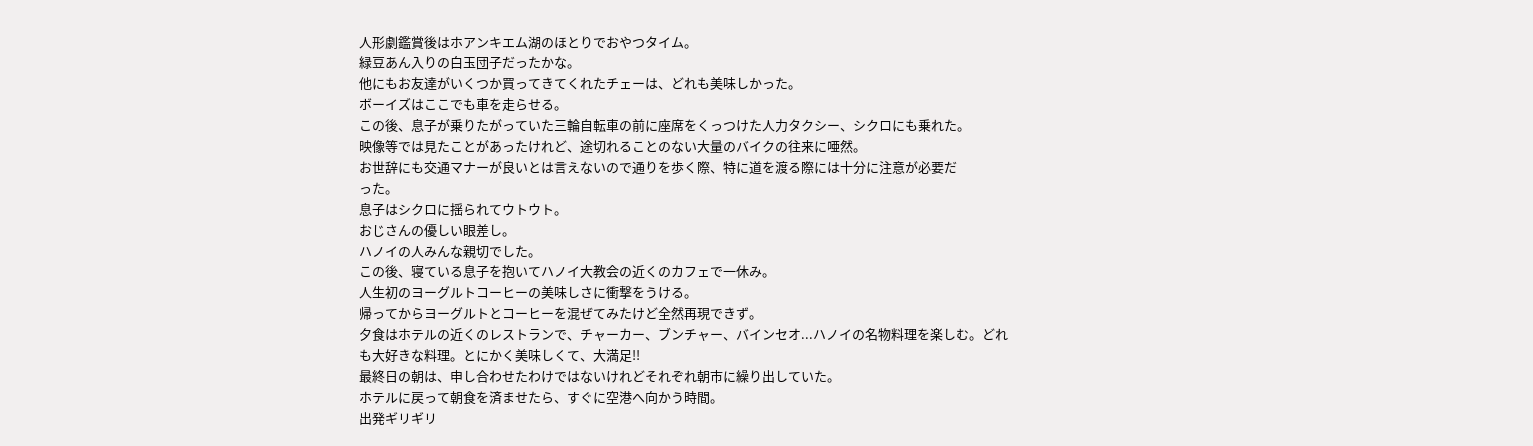人形劇鑑賞後はホアンキエム湖のほとりでおやつタイム。
緑豆あん入りの白玉団子だったかな。
他にもお友達がいくつか買ってきてくれたチェーは、どれも美味しかった。
ボーイズはここでも車を走らせる。
この後、息子が乗りたがっていた三輪自転車の前に座席をくっつけた人力タクシー、シクロにも乗れた。
映像等では見たことがあったけれど、途切れることのない大量のバイクの往来に唖然。
お世辞にも交通マナーが良いとは言えないので通りを歩く際、特に道を渡る際には十分に注意が必要だ
った。
息子はシクロに揺られてウトウト。
おじさんの優しい眼差し。
ハノイの人みんな親切でした。
この後、寝ている息子を抱いてハノイ大教会の近くのカフェで一休み。
人生初のヨーグルトコーヒーの美味しさに衝撃をうける。
帰ってからヨーグルトとコーヒーを混ぜてみたけど全然再現できず。
夕食はホテルの近くのレストランで、チャーカー、ブンチャー、バインセオ...ハノイの名物料理を楽しむ。どれも大好きな料理。とにかく美味しくて、大満足!!
最終日の朝は、申し合わせたわけではないけれどそれぞれ朝市に繰り出していた。
ホテルに戻って朝食を済ませたら、すぐに空港へ向かう時間。
出発ギリギリ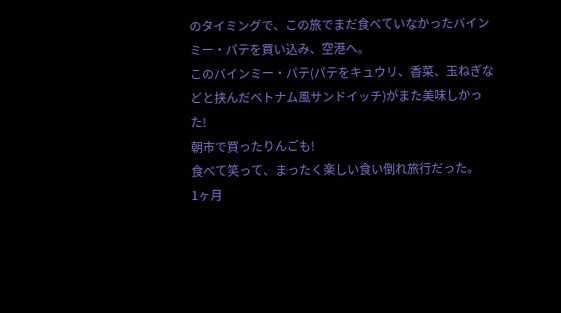のタイミングで、この旅でまだ食べていなかったバインミー・パテを買い込み、空港へ。
このバインミー・パテ(パテをキュウリ、香菜、玉ねぎなどと挟んだベトナム風サンドイッチ)がまた美味しかった!
朝市で買ったりんごも!
食べて笑って、まったく楽しい食い倒れ旅行だった。
1ヶ月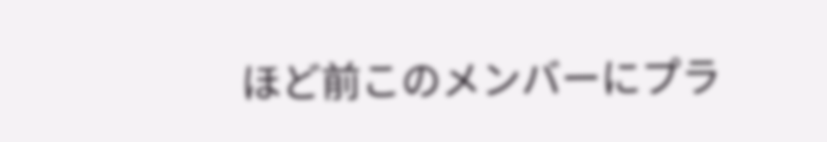ほど前このメンバーにプラ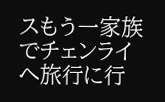スもう一家族でチェンライへ旅行に行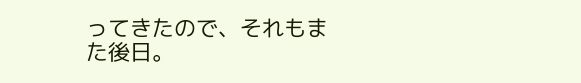ってきたので、それもまた後日。